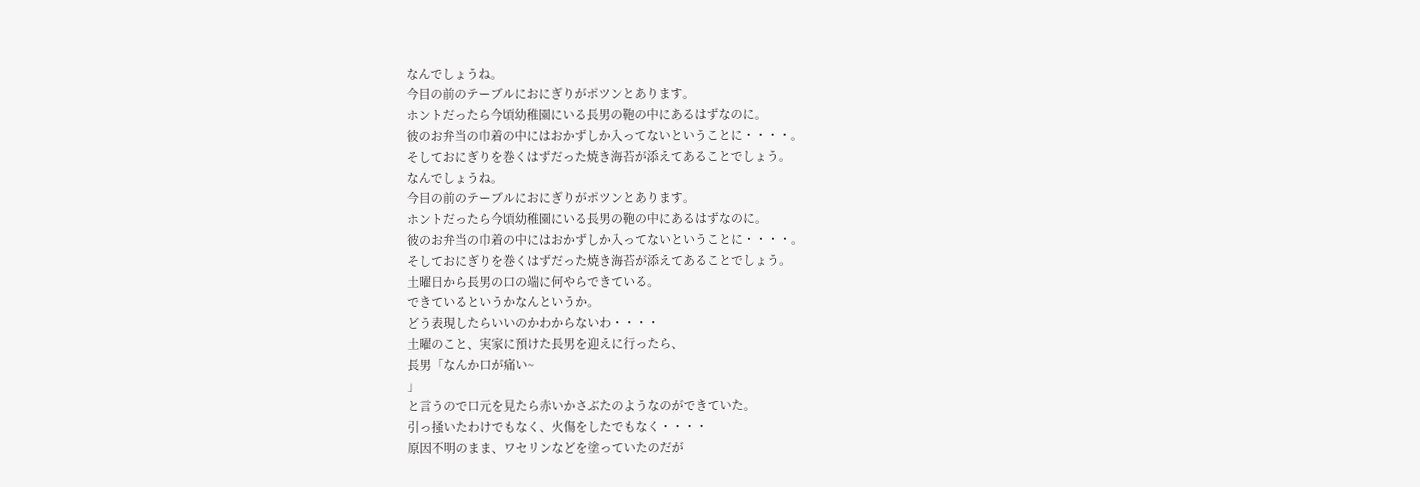なんでしょうね。
今目の前のテーブルにおにぎりがポツンとあります。
ホントだったら今頃幼稚園にいる長男の鞄の中にあるはずなのに。
彼のお弁当の巾着の中にはおかずしか入ってないということに・・・・。
そしておにぎりを巻くはずだった焼き海苔が添えてあることでしょう。
なんでしょうね。
今目の前のテーブルにおにぎりがポツンとあります。
ホントだったら今頃幼稚園にいる長男の鞄の中にあるはずなのに。
彼のお弁当の巾着の中にはおかずしか入ってないということに・・・・。
そしておにぎりを巻くはずだった焼き海苔が添えてあることでしょう。
土曜日から長男の口の端に何やらできている。
できているというかなんというか。
どう表現したらいいのかわからないわ・・・・
土曜のこと、実家に預けた長男を迎えに行ったら、
長男「なんか口が痛い~
」
と言うので口元を見たら赤いかさぶたのようなのができていた。
引っ掻いたわけでもなく、火傷をしたでもなく・・・・
原因不明のまま、ワセリンなどを塗っていたのだが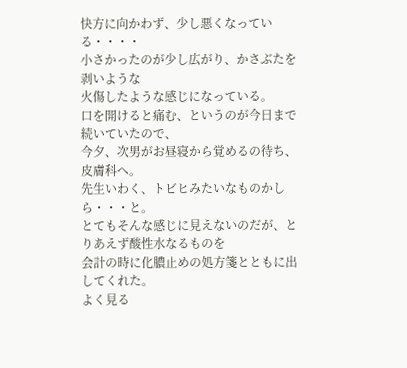快方に向かわず、少し悪くなっている・・・・
小さかったのが少し広がり、かさぶたを剥いような
火傷したような感じになっている。
口を開けると痛む、というのが今日まで続いていたので、
今夕、次男がお昼寝から覚めるの待ち、皮膚科へ。
先生いわく、トビヒみたいなものかしら・・・と。
とてもそんな感じに見えないのだが、とりあえず酸性水なるものを
会計の時に化膿止めの処方箋とともに出してくれた。
よく見る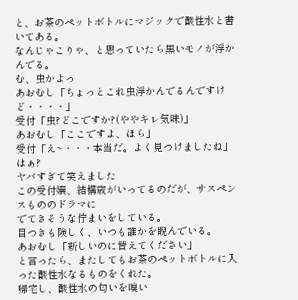と、お茶のペットボトルにマジックで酸性水と書いてある。
なんじゃこりゃ、と思っていたら黒いモノが浮かんでる。
む、虫かよっ
あおむし「ちょっとこれ虫浮かんでるんですけど・・・・」
受付「虫?どこですか?(ややキレ気味)」
あおむし「ここですよ、ほら」
受付「え~・・・本当だ。よく見つけましたね」
はぁ?
ヤバすぎて笑えました
この受付嬢、結構歳がいってるのだが、サスペンスもののドラマに
でてきそうな佇まいをしている。
目つきも険しく、いつも誰かを睨んでいる。
あおむし「新しいのに替えてください」
と言ったら、またしてもお茶のペットボトルに入った酸性水なるものをくれた。
帰宅し、酸性水の匂いを嗅い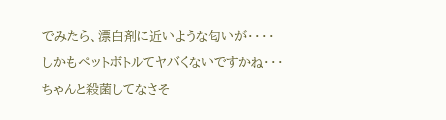でみたら、漂白剤に近いような匂いが・・・・
しかもペットボトルてヤバくないですかね・・・
ちゃんと殺菌してなさそ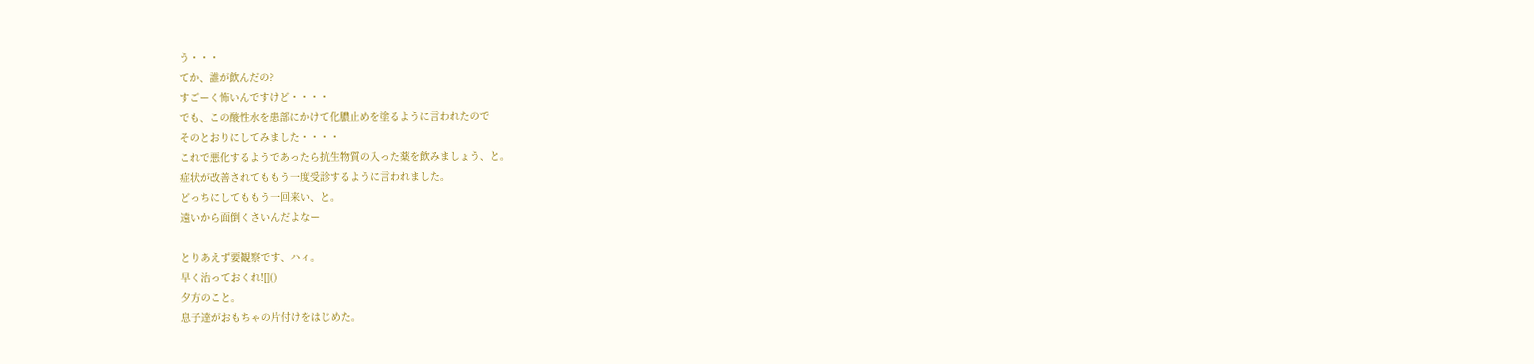う・・・
てか、誰が飲んだの?
すごーく怖いんですけど・・・・
でも、この酸性水を患部にかけて化膿止めを塗るように言われたので
そのとおりにしてみました・・・・
これで悪化するようであったら抗生物質の入った薬を飲みましょう、と。
症状が改善されてももう一度受診するように言われました。
どっちにしてももう一回来い、と。
遠いから面倒くさいんだよなー

とりあえず要観察です、ハィ。
早く治っておくれ![]()
夕方のこと。
息子達がおもちゃの片付けをはじめた。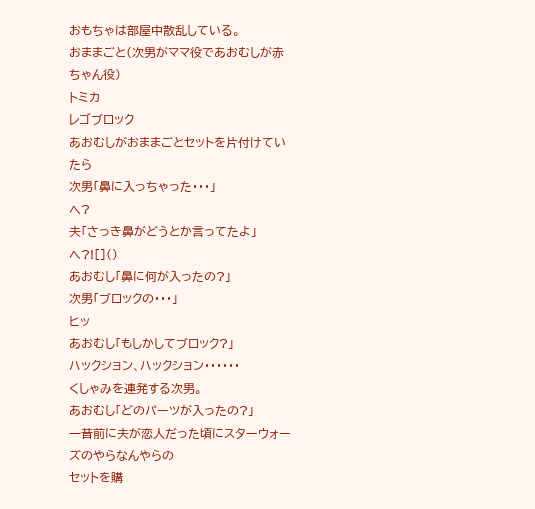おもちゃは部屋中散乱している。
おままごと(次男がママ役であおむしが赤ちゃん役)
トミカ
レゴブロック
あおむしがおままごとセットを片付けていたら
次男「鼻に入っちゃった・・・」
へ?
夫「さっき鼻がどうとか言ってたよ」
へ?![]()
あおむし「鼻に何が入ったの?」
次男「ブロックの・・・」
ヒッ
あおむし「もしかしてブロック?」
ハックション、ハックション・・・・・・
くしゃみを連発する次男。
あおむし「どのパーツが入ったの?」
一昔前に夫が恋人だった頃にスターウォーズのやらなんやらの
セットを購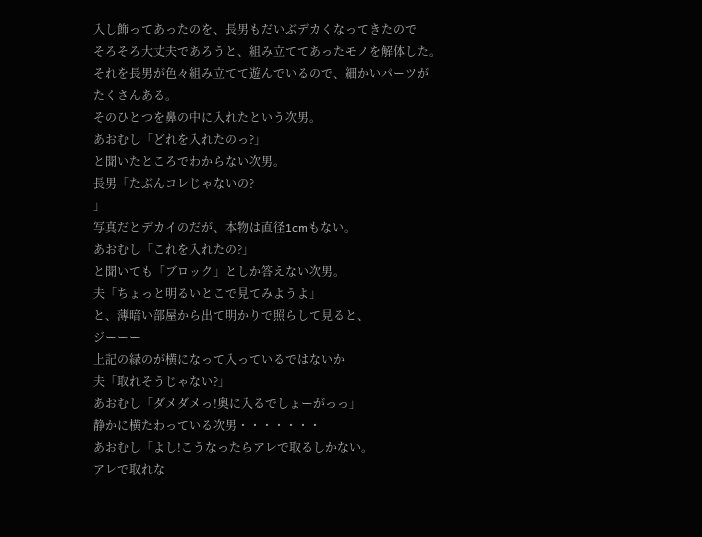入し飾ってあったのを、長男もだいぶデカくなってきたので
そろそろ大丈夫であろうと、組み立ててあったモノを解体した。
それを長男が色々組み立てて遊んでいるので、細かいパーツが
たくさんある。
そのひとつを鼻の中に入れたという次男。
あおむし「どれを入れたのっ?」
と聞いたところでわからない次男。
長男「たぶんコレじゃないの?
」
写真だとデカイのだが、本物は直径1cmもない。
あおむし「これを入れたの?」
と聞いても「ブロック」としか答えない次男。
夫「ちょっと明るいとこで見てみようよ」
と、薄暗い部屋から出て明かりで照らして見ると、
ジーーー
上記の緑のが横になって入っているではないか
夫「取れそうじゃない?」
あおむし「ダメダメっ!奥に入るでしょーがっっ」
静かに横たわっている次男・・・・・・・
あおむし「よし!こうなったらアレで取るしかない。
アレで取れな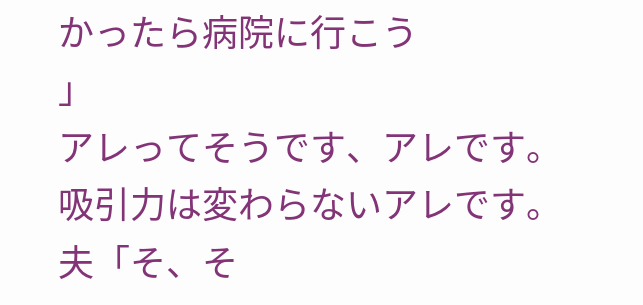かったら病院に行こう
」
アレってそうです、アレです。
吸引力は変わらないアレです。
夫「そ、そ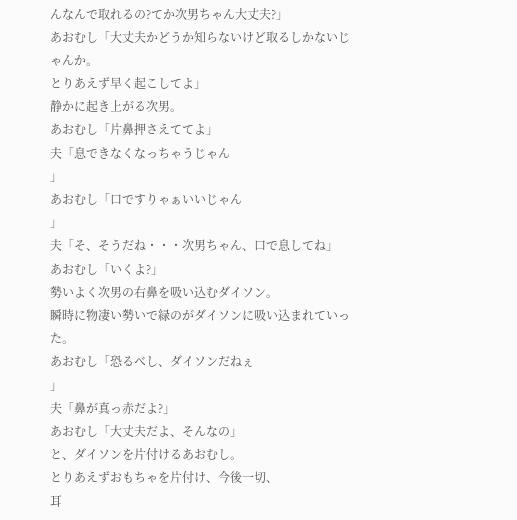んなんで取れるの?てか次男ちゃん大丈夫?」
あおむし「大丈夫かどうか知らないけど取るしかないじゃんか。
とりあえず早く起こしてよ」
静かに起き上がる次男。
あおむし「片鼻押さえててよ」
夫「息できなくなっちゃうじゃん
」
あおむし「口ですりゃぁいいじゃん
」
夫「そ、そうだね・・・次男ちゃん、口で息してね」
あおむし「いくよ?」
勢いよく次男の右鼻を吸い込むダイソン。
瞬時に物凄い勢いで緑のがダイソンに吸い込まれていった。
あおむし「恐るべし、ダイソンだねぇ
」
夫「鼻が真っ赤だよ?」
あおむし「大丈夫だよ、そんなの」
と、ダイソンを片付けるあおむし。
とりあえずおもちゃを片付け、今後一切、
耳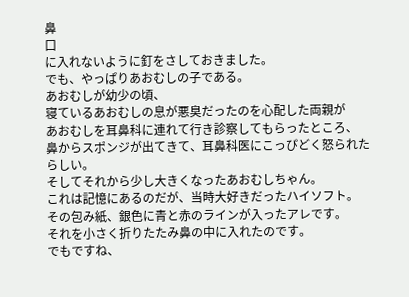鼻
口
に入れないように釘をさしておきました。
でも、やっぱりあおむしの子である。
あおむしが幼少の頃、
寝ているあおむしの息が悪臭だったのを心配した両親が
あおむしを耳鼻科に連れて行き診察してもらったところ、
鼻からスポンジが出てきて、耳鼻科医にこっぴどく怒られたらしい。
そしてそれから少し大きくなったあおむしちゃん。
これは記憶にあるのだが、当時大好きだったハイソフト。
その包み紙、銀色に青と赤のラインが入ったアレです。
それを小さく折りたたみ鼻の中に入れたのです。
でもですね、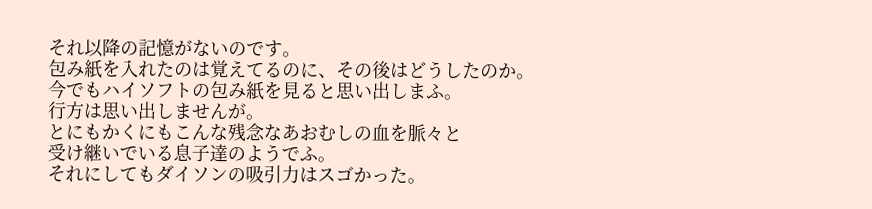それ以降の記憶がないのです。
包み紙を入れたのは覚えてるのに、その後はどうしたのか。
今でもハイソフトの包み紙を見ると思い出しまふ。
行方は思い出しませんが。
とにもかくにもこんな残念なあおむしの血を脈々と
受け継いでいる息子達のようでふ。
それにしてもダイソンの吸引力はスゴかった。